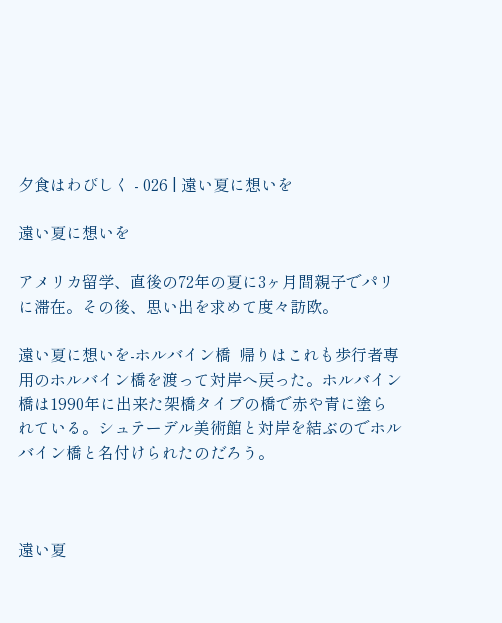夕食はわびしく - 026 | 遠い夏に想いを

遠い夏に想いを

アメリカ留学、直後の72年の夏に3ヶ月間親子でパリに滞在。その後、思い出を求めて度々訪欧。

遠い夏に想いを-ホルバイン橋  帰りはこれも歩行者専用のホルバイン橋を渡って対岸へ戻った。ホルバイン橋は1990年に出来た架橋タイプの橋で赤や青に塗られている。シュテーデル美術館と対岸を結ぶのでホルバイン橋と名付けられたのだろう。



遠い夏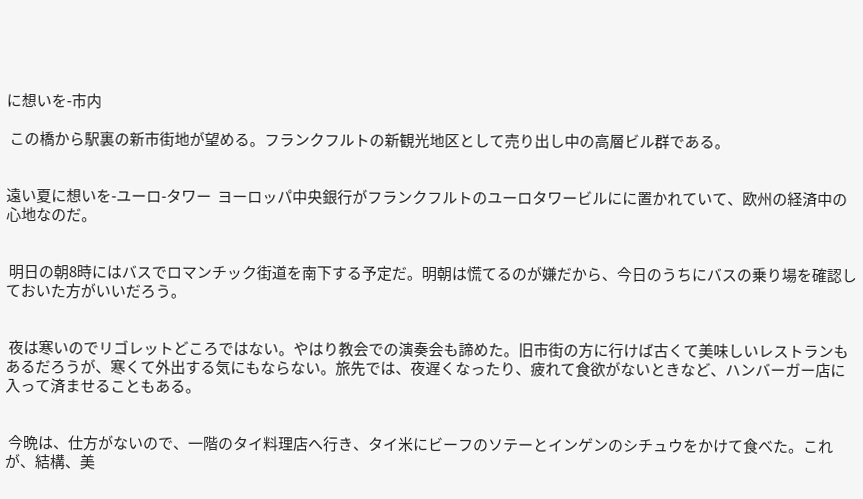に想いを-市内

 この橋から駅裏の新市街地が望める。フランクフルトの新観光地区として売り出し中の高層ビル群である。


遠い夏に想いを-ユーロ-タワー  ヨーロッパ中央銀行がフランクフルトのユーロタワービルにに置かれていて、欧州の経済中の心地なのだ。


 明日の朝8時にはバスでロマンチック街道を南下する予定だ。明朝は慌てるのが嫌だから、今日のうちにバスの乗り場を確認しておいた方がいいだろう。


 夜は寒いのでリゴレットどころではない。やはり教会での演奏会も諦めた。旧市街の方に行けば古くて美味しいレストランもあるだろうが、寒くて外出する気にもならない。旅先では、夜遅くなったり、疲れて食欲がないときなど、ハンバーガー店に入って済ませることもある。


 今晩は、仕方がないので、一階のタイ料理店へ行き、タイ米にビーフのソテーとインゲンのシチュウをかけて食べた。これが、結構、美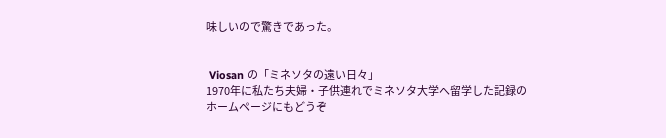味しいので驚きであった。


 Viosan の「ミネソタの遠い日々」
1970年に私たち夫婦・子供連れでミネソタ大学へ留学した記録のホームページにもどうぞ